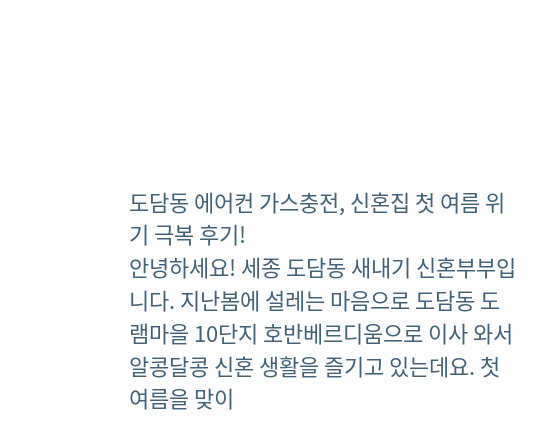도담동 에어컨 가스충전, 신혼집 첫 여름 위기 극복 후기!
안녕하세요! 세종 도담동 새내기 신혼부부입니다. 지난봄에 설레는 마음으로 도담동 도램마을 10단지 호반베르디움으로 이사 와서 알콩달콩 신혼 생활을 즐기고 있는데요. 첫 여름을 맞이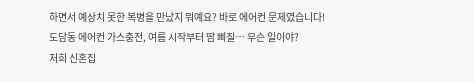하면서 예상치 못한 복병을 만났지 뭐예요? 바로 에어컨 문제였습니다!
도담동 에어컨 가스충전, 여름 시작부터 땀 삐질… 무슨 일이야?
저희 신혼집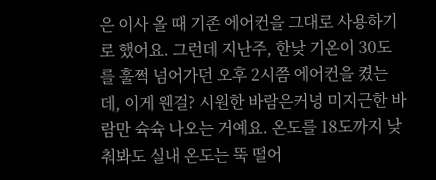은 이사 올 때 기존 에어컨을 그대로 사용하기로 했어요. 그런데 지난주, 한낮 기온이 30도를 훌쩍 넘어가던 오후 2시쯤 에어컨을 켰는데, 이게 웬걸? 시원한 바람은커녕 미지근한 바람만 슉슉 나오는 거예요. 온도를 18도까지 낮춰봐도 실내 온도는 뚝 떨어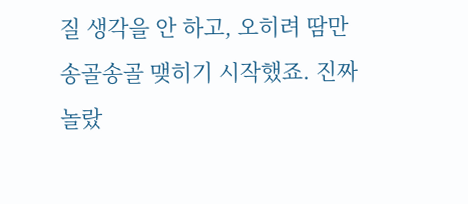질 생각을 안 하고, 오히려 땀만 송골송골 맺히기 시작했죠. 진짜 놀랐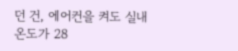던 건, 에어컨을 켜도 실내 온도가 28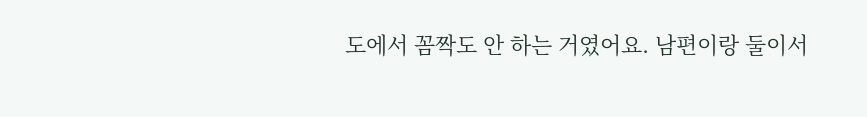도에서 꼼짝도 안 하는 거였어요. 남편이랑 둘이서